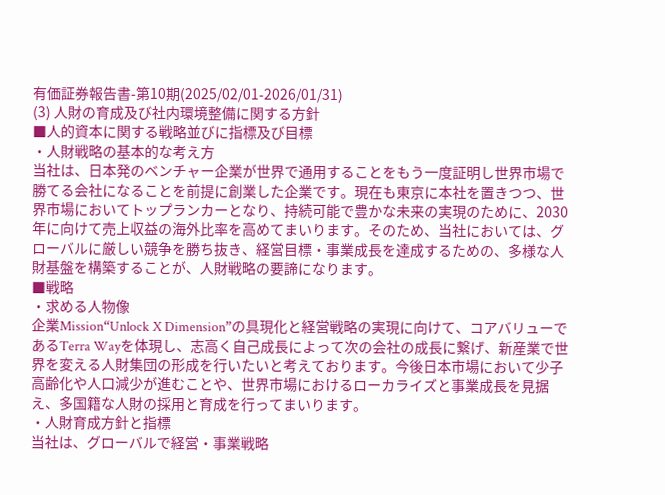有価証券報告書-第10期(2025/02/01-2026/01/31)
(3) 人財の育成及び社内環境整備に関する方針
■人的資本に関する戦略並びに指標及び目標
・人財戦略の基本的な考え方
当社は、日本発のベンチャー企業が世界で通用することをもう一度証明し世界市場で勝てる会社になることを前提に創業した企業です。現在も東京に本社を置きつつ、世界市場においてトップランカーとなり、持続可能で豊かな未来の実現のために、2030年に向けて売上収益の海外比率を高めてまいります。そのため、当社においては、グローバルに厳しい競争を勝ち抜き、経営目標・事業成長を達成するための、多様な人財基盤を構築することが、人財戦略の要諦になります。
■戦略
・求める人物像
企業Mission“Unlock X Dimension”の具現化と経営戦略の実現に向けて、コアバリューであるTerra Wayを体現し、志高く自己成長によって次の会社の成長に繋げ、新産業で世界を変える人財集団の形成を行いたいと考えております。今後日本市場において少子高齢化や人口減少が進むことや、世界市場におけるローカライズと事業成長を見据え、多国籍な人財の採用と育成を行ってまいります。
・人財育成方針と指標
当社は、グローバルで経営・事業戦略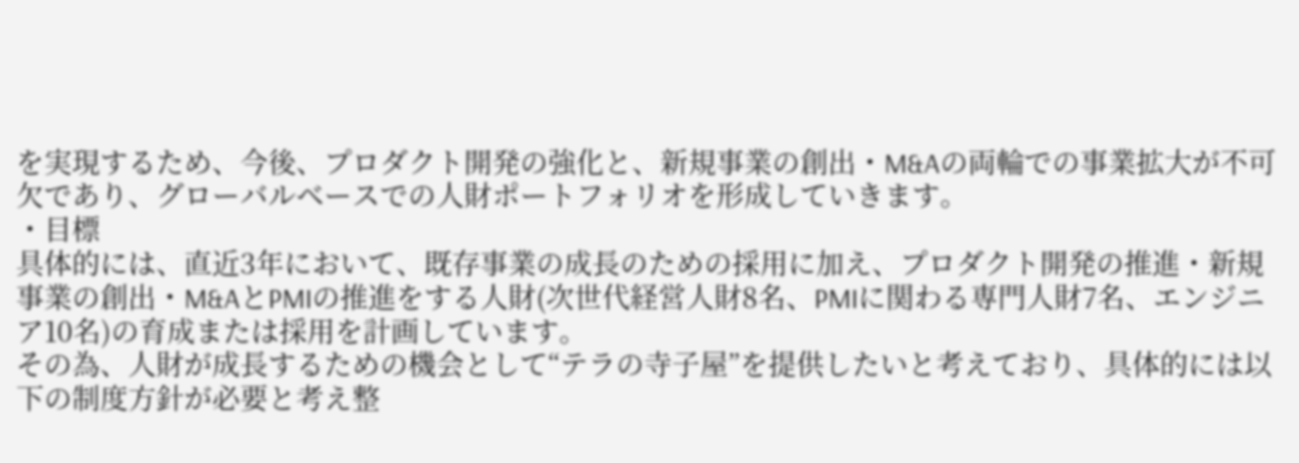を実現するため、今後、プロダクト開発の強化と、新規事業の創出・M&Aの両輪での事業拡大が不可欠であり、グローバルベースでの人財ポートフォリオを形成していきます。
・目標
具体的には、直近3年において、既存事業の成長のための採用に加え、プロダクト開発の推進・新規事業の創出・M&AとPMIの推進をする人財(次世代経営人財8名、PMIに関わる専門人財7名、エンジニア10名)の育成または採用を計画しています。
その為、人財が成長するための機会として“テラの寺子屋”を提供したいと考えており、具体的には以下の制度方針が必要と考え整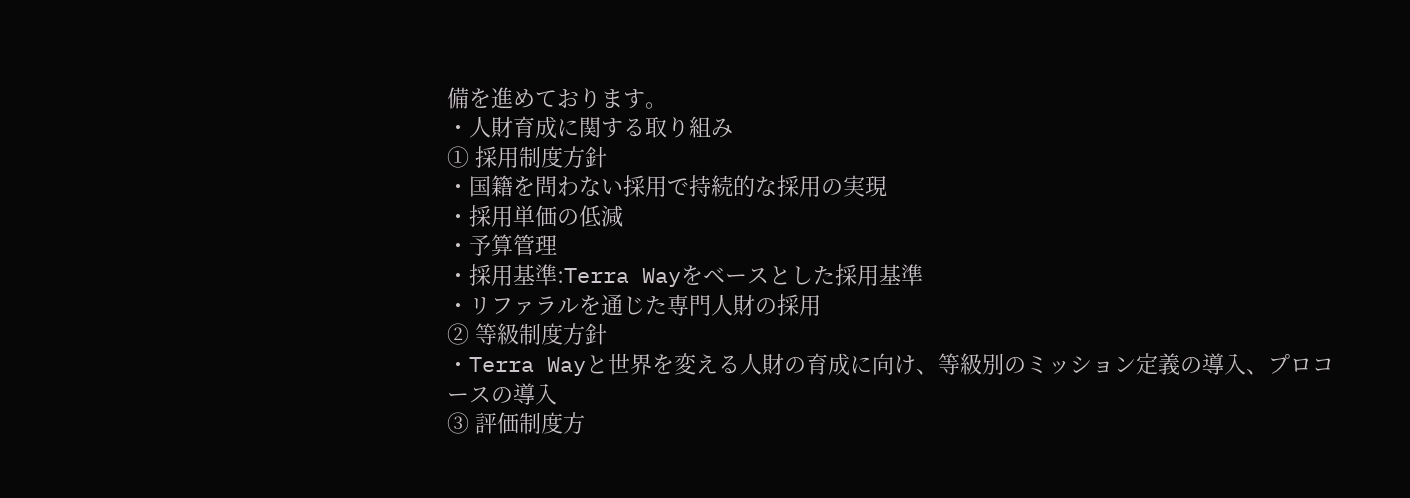備を進めております。
・人財育成に関する取り組み
① 採用制度方針
・国籍を問わない採用で持続的な採用の実現
・採用単価の低減
・予算管理
・採用基準:Terra Wayをベースとした採用基準
・リファラルを通じた専門人財の採用
② 等級制度方針
・Terra Wayと世界を変える人財の育成に向け、等級別のミッション定義の導入、プロコースの導入
③ 評価制度方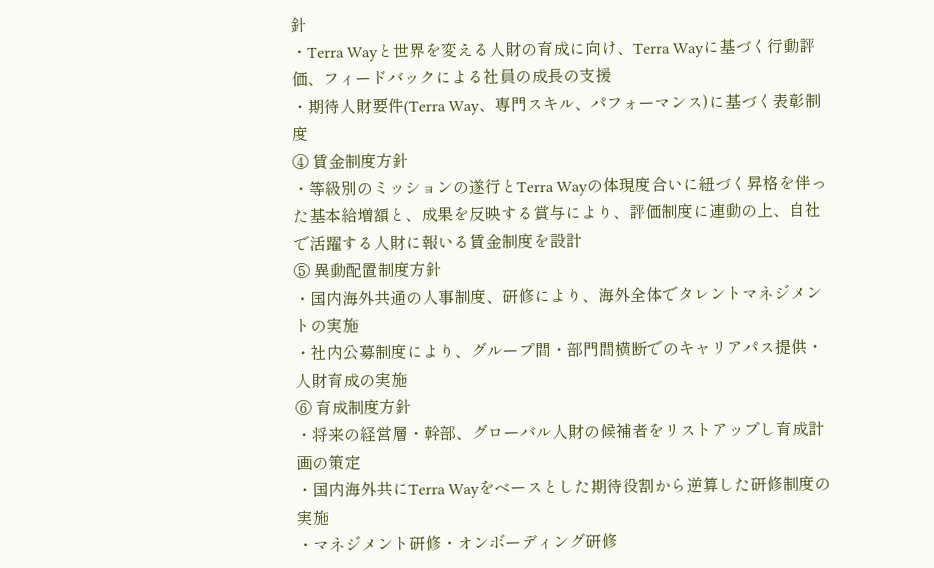針
・Terra Wayと世界を変える人財の育成に向け、Terra Wayに基づく行動評価、フィードバックによる社員の成長の支援
・期待人財要件(Terra Way、専門スキル、パフォーマンス)に基づく表彰制度
④ 賃金制度方針
・等級別のミッションの遂行とTerra Wayの体現度合いに紐づく昇格を伴った基本給増額と、成果を反映する賞与により、評価制度に連動の上、自社で活躍する人財に報いる賃金制度を設計
⑤ 異動配置制度方針
・国内海外共通の人事制度、研修により、海外全体でタレントマネジメントの実施
・社内公募制度により、グループ間・部門間横断でのキャリアパス提供・人財育成の実施
⑥ 育成制度方針
・将来の経営層・幹部、グローバル人財の候補者をリストアップし育成計画の策定
・国内海外共にTerra Wayをベースとした期待役割から逆算した研修制度の実施
・マネジメント研修・オンボーディング研修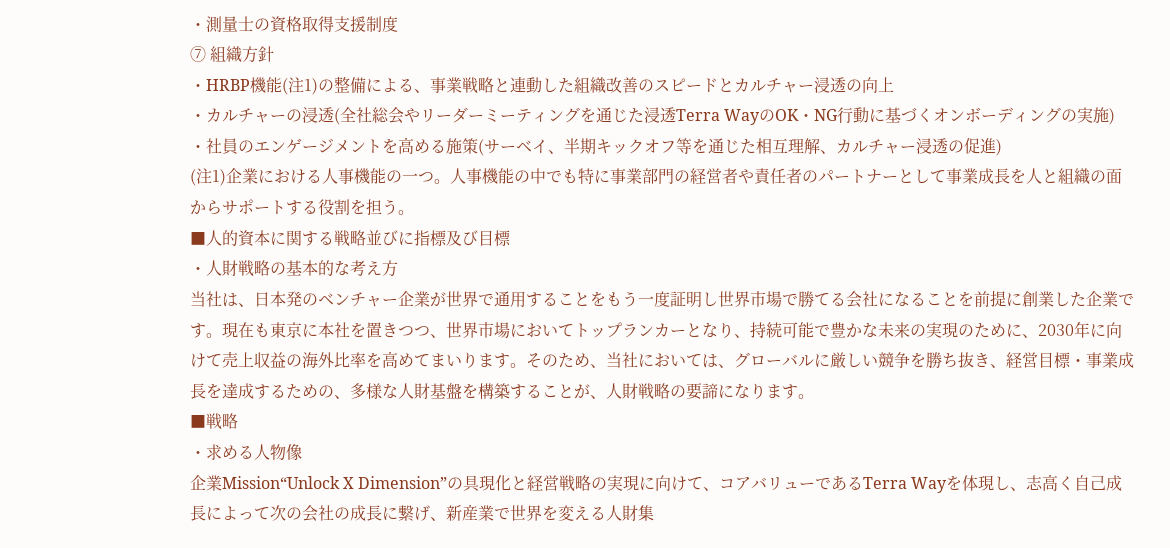・測量士の資格取得支援制度
⑦ 組織方針
・HRBP機能(注1)の整備による、事業戦略と連動した組織改善のスピードとカルチャー浸透の向上
・カルチャーの浸透(全社総会やリーダーミーティングを通じた浸透Terra WayのOK・NG行動に基づくオンボーディングの実施)
・社員のエンゲージメントを高める施策(サーベイ、半期キックオフ等を通じた相互理解、カルチャー浸透の促進)
(注1)企業における人事機能の一つ。人事機能の中でも特に事業部門の経営者や責任者のパートナーとして事業成長を人と組織の面からサポートする役割を担う。
■人的資本に関する戦略並びに指標及び目標
・人財戦略の基本的な考え方
当社は、日本発のベンチャー企業が世界で通用することをもう一度証明し世界市場で勝てる会社になることを前提に創業した企業です。現在も東京に本社を置きつつ、世界市場においてトップランカーとなり、持続可能で豊かな未来の実現のために、2030年に向けて売上収益の海外比率を高めてまいります。そのため、当社においては、グローバルに厳しい競争を勝ち抜き、経営目標・事業成長を達成するための、多様な人財基盤を構築することが、人財戦略の要諦になります。
■戦略
・求める人物像
企業Mission“Unlock X Dimension”の具現化と経営戦略の実現に向けて、コアバリューであるTerra Wayを体現し、志高く自己成長によって次の会社の成長に繋げ、新産業で世界を変える人財集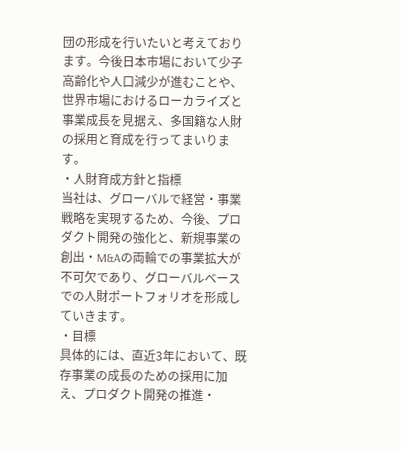団の形成を行いたいと考えております。今後日本市場において少子高齢化や人口減少が進むことや、世界市場におけるローカライズと事業成長を見据え、多国籍な人財の採用と育成を行ってまいります。
・人財育成方針と指標
当社は、グローバルで経営・事業戦略を実現するため、今後、プロダクト開発の強化と、新規事業の創出・M&Aの両輪での事業拡大が不可欠であり、グローバルベースでの人財ポートフォリオを形成していきます。
・目標
具体的には、直近3年において、既存事業の成長のための採用に加え、プロダクト開発の推進・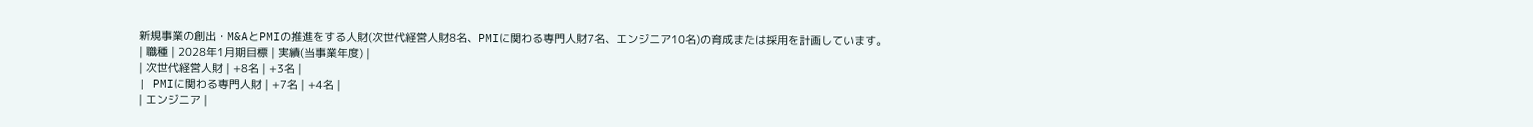新規事業の創出・M&AとPMIの推進をする人財(次世代経営人財8名、PMIに関わる専門人財7名、エンジニア10名)の育成または採用を計画しています。
| 職種 | 2028年1月期目標 | 実績(当事業年度) |
| 次世代経営人財 | +8名 | +3名 |
| PMIに関わる専門人財 | +7名 | +4名 |
| エンジニア |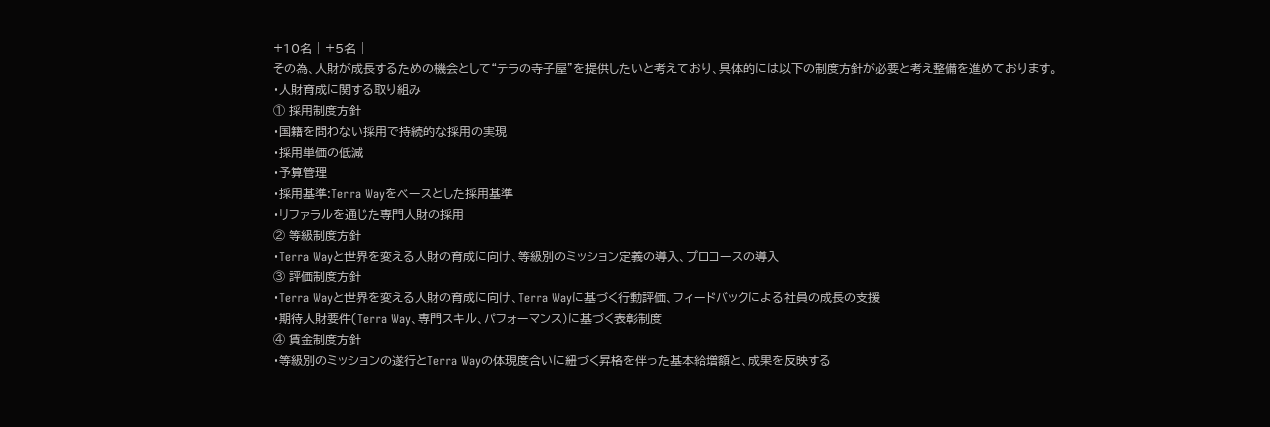+10名 | +5名 |
その為、人財が成長するための機会として“テラの寺子屋”を提供したいと考えており、具体的には以下の制度方針が必要と考え整備を進めております。
・人財育成に関する取り組み
① 採用制度方針
・国籍を問わない採用で持続的な採用の実現
・採用単価の低減
・予算管理
・採用基準:Terra Wayをベースとした採用基準
・リファラルを通じた専門人財の採用
② 等級制度方針
・Terra Wayと世界を変える人財の育成に向け、等級別のミッション定義の導入、プロコースの導入
③ 評価制度方針
・Terra Wayと世界を変える人財の育成に向け、Terra Wayに基づく行動評価、フィードバックによる社員の成長の支援
・期待人財要件(Terra Way、専門スキル、パフォーマンス)に基づく表彰制度
④ 賃金制度方針
・等級別のミッションの遂行とTerra Wayの体現度合いに紐づく昇格を伴った基本給増額と、成果を反映する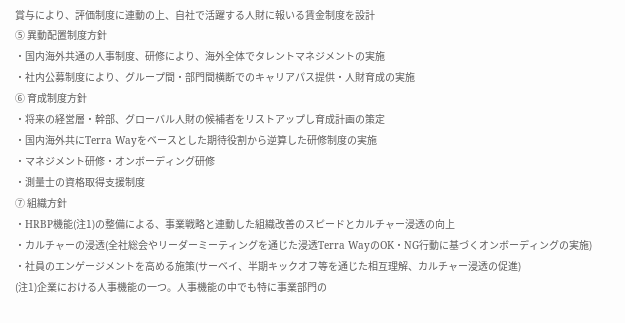賞与により、評価制度に連動の上、自社で活躍する人財に報いる賃金制度を設計
⑤ 異動配置制度方針
・国内海外共通の人事制度、研修により、海外全体でタレントマネジメントの実施
・社内公募制度により、グループ間・部門間横断でのキャリアパス提供・人財育成の実施
⑥ 育成制度方針
・将来の経営層・幹部、グローバル人財の候補者をリストアップし育成計画の策定
・国内海外共にTerra Wayをベースとした期待役割から逆算した研修制度の実施
・マネジメント研修・オンボーディング研修
・測量士の資格取得支援制度
⑦ 組織方針
・HRBP機能(注1)の整備による、事業戦略と連動した組織改善のスピードとカルチャー浸透の向上
・カルチャーの浸透(全社総会やリーダーミーティングを通じた浸透Terra WayのOK・NG行動に基づくオンボーディングの実施)
・社員のエンゲージメントを高める施策(サーベイ、半期キックオフ等を通じた相互理解、カルチャー浸透の促進)
(注1)企業における人事機能の一つ。人事機能の中でも特に事業部門の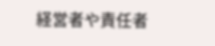経営者や責任者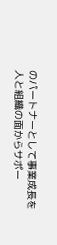のパートナーとして事業成長を人と組織の面からサポー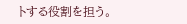トする役割を担う。